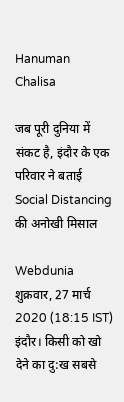Hanuman Chalisa

जब पूरी दुनिया में संकट है, इंदौर के एक परिवार ने बताई Social Distancing की अनोखी मिसाल

Webdunia
शुक्रवार, 27 मार्च 2020 (18:15 IST)
इंदौर। किसी को खो देने का दु:ख सबसे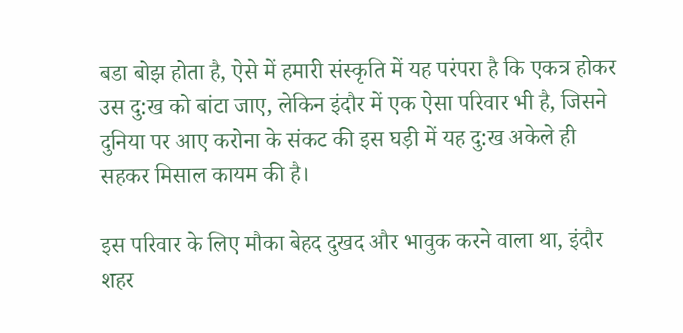बडा बोझ होता है, ऐसे में हमारी संस्‍कृति में यह परंपरा है कि एकत्र होकर उस दु:ख को बांटा जाए, लेकिन इंदौर में एक ऐसा परिवार भी है, जिसने दुनिया पर आए करोना के संकट की इस घड़ी में यह दु:ख अकेले ही सहकर मिसाल कायम की है।

इस परिवार के लिए मौका बेहद दुखद और भावुक करने वाला था, इंदौर शहर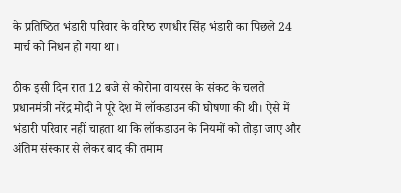के प्रतिष्‍ठित भंडारी परिवार के वरिष्‍ठ रणधीर सिंह भंडारी का पिछले 24 मार्च को निधन हो गया था।

ठीक इसी दिन रात 12 बजे से कोरोना वायरस के संकट के चलते प्रधानमंत्री नरेंद्र मोदी ने पूरे देश में लॉकडाउन की घोषणा की थी। ऐसे में भंडारी परिवार नहीं चाहता था कि लॉकडाउन के नियमों को तोड़ा जाए और अंतिम संस्‍कार से लेकर बाद की तमाम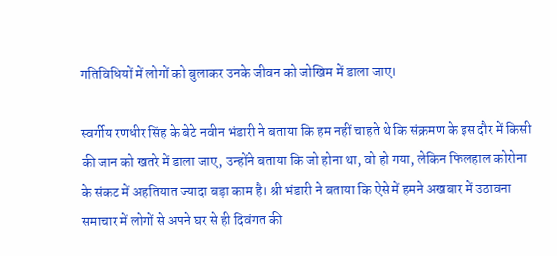गतिविधियों में लोगों को बुलाकर उनके जीवन को जोखिम में डाला जाए।

स्‍वर्गीय रणधीर सिंह के बेटे नवीन भंडारी ने बताया कि हम नहीं चाहते थे कि संक्रमण के इस दौर में किसी की जान को खतरे में डाला जाए, उन्‍होंने बताया कि जो होना था, वो हो गया, लेकिन फिलहाल कोरोना के संकट में अहतियात ज्‍यादा बड़ा काम है। श्री भंडारी ने बताया कि ऐसे में हमने अखबार में उठावना समाचार में लोगों से अपने घर से ही दिवंगत की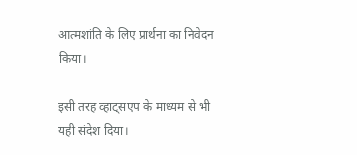आत्‍मशांति के लिए प्रार्थना का निवेदन किया।

इसी तरह व्‍हाट्सएप के माध्‍यम से भी यही संदेश दिया।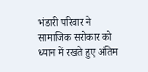भंडारी परिवार ने सामाजिक सरोकार को ध्‍यान में रखते हुए अंतिम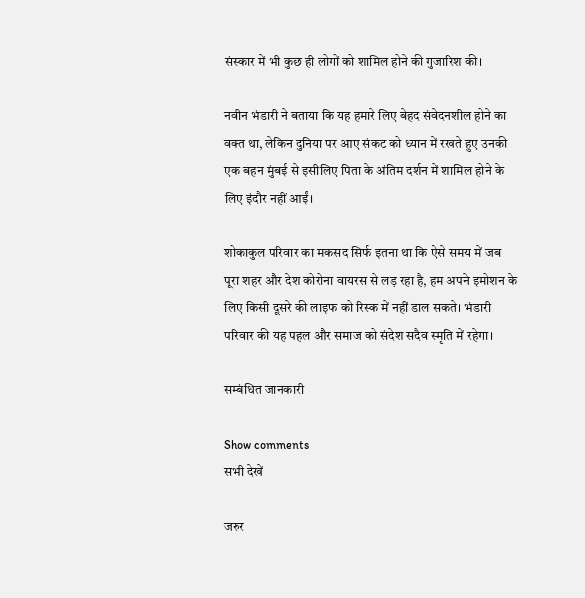संस्‍कार में भी कुछ ही लोगों को शामिल होने की गुजारिश की।

नवीन भंडारी ने बताया कि यह हमारे लिए बेहद संवेदनशील होने का वक्‍त था, लेकिन दुनिया पर आए संकट को ध्‍यान में रखते हुए उनकी एक बहन मुंबई से इसीलिए पिता के अंतिम दर्शन में शामिल होने के लिए इंदौर नहीं आईं।

शोकाकुल परिवार का मकसद सिर्फ इतना था कि ऐसे समय में जब पूरा शहर और देश कोरोना वायरस से लड़ रहा है, हम अपने इमोशन के लिए किसी दूसरे की लाइफ को रिस्‍क में नहीं डाल सकते। भंडारी परिवार की यह पहल और समाज को संदेश सदैव स्‍मृति में रहेगा।

सम्बंधित जानकारी

Show comments
सभी देखें

जरुर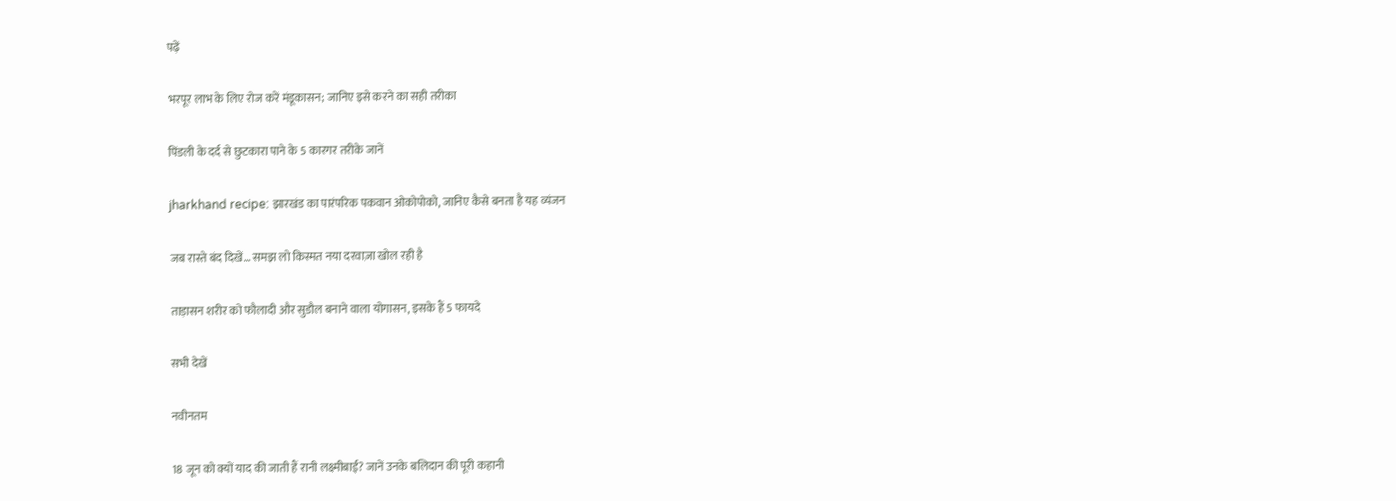पढ़ें

भरपूर लाभ के लिए रोज करें मंडूकासन; जानिए इसे करने का सही तरीका

पिंडली के दर्द से छुटकारा पाने के 5 कारगर तरीके जानें

jharkhand recipe: झारखंड का पारंपरिक पकवान ओकोपोको, जानिए कैसे बनता है यह व्यंजन

जब रास्ते बंद दिखें… समझ लो किस्मत नया दरवाज़ा खोल रही है

ताड़ासन शरीर को फौलादी और सुडौल बनाने वाला योगासन, इसके हैं 5 फायदे

सभी देखें

नवीनतम

18 जून को क्यों याद की जाती हैं रानी लक्ष्मीबाई? जानें उनके बलिदान की पूरी कहानी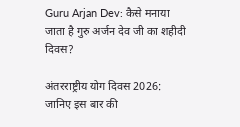Guru Arjan Dev: कैसे मनाया जाता है गुरु अर्जन देव जी का शहीदी दिवस?

अंतरराष्ट्रीय योग दिवस 2026: जानिए इस बार की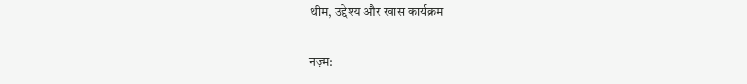थीम, उद्देश्य और खास कार्यक्रम

नज़्म: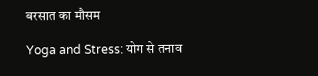बरसात का मौसम

Yoga and Stress: योग से तनाव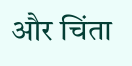और चिंता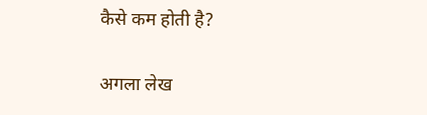कैसे कम होती है?

अगला लेख